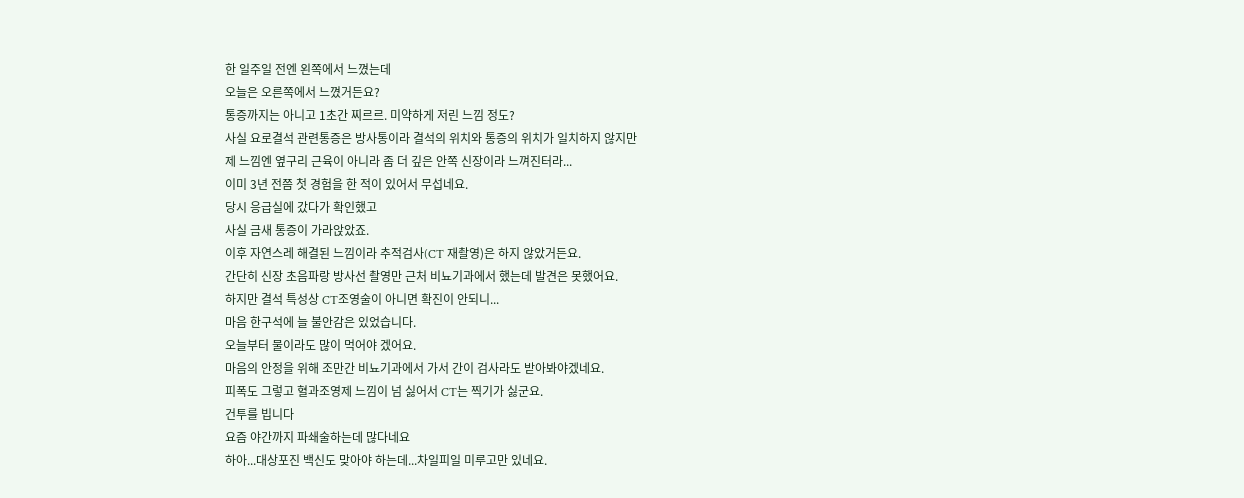한 일주일 전엔 왼쪽에서 느꼈는데
오늘은 오른쪽에서 느꼈거든요?
통증까지는 아니고 1초간 찌르르. 미약하게 저린 느낌 정도?
사실 요로결석 관련통증은 방사통이라 결석의 위치와 통증의 위치가 일치하지 않지만
제 느낌엔 옆구리 근육이 아니라 좀 더 깊은 안쪽 신장이라 느껴진터라...
이미 3년 전쯤 첫 경험을 한 적이 있어서 무섭네요.
당시 응급실에 갔다가 확인했고
사실 금새 통증이 가라앉았죠.
이후 자연스레 해결된 느낌이라 추적검사(CT 재촬영)은 하지 않았거든요.
간단히 신장 초음파랑 방사선 촬영만 근처 비뇨기과에서 했는데 발견은 못했어요.
하지만 결석 특성상 CT조영술이 아니면 확진이 안되니...
마음 한구석에 늘 불안감은 있었습니다.
오늘부터 물이라도 많이 먹어야 겠어요.
마음의 안정을 위해 조만간 비뇨기과에서 가서 간이 검사라도 받아봐야겠네요.
피폭도 그렇고 혈과조영제 느낌이 넘 싫어서 CT는 찍기가 싫군요.
건투를 빕니다
요즘 야간까지 파쇄술하는데 많다네요
하아...대상포진 백신도 맞아야 하는데...차일피일 미루고만 있네요.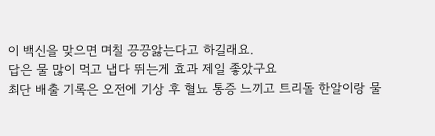이 백신을 맞으면 며칠 끙끙앓는다고 하길래요.
답은 물 많이 먹고 냅다 뛰는게 효과 제일 좋았구요
최단 배출 기록은 오전에 기상 후 혈뇨 통증 느끼고 트리돌 한알이랑 물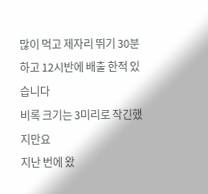많이 먹고 제자리 뛰기 30분하고 12시반에 배출 한적 있습니다
비록 크기는 3미리로 작긴했지만요
지난 번에 왔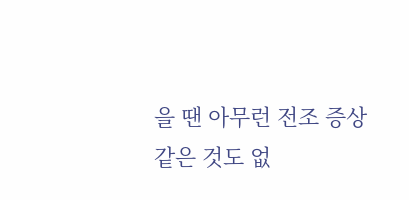을 땐 아무런 전조 증상 같은 것도 없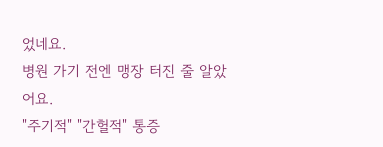었네요.
병원 가기 전엔 맹장 터진 줄 알았어요.
"주기적" "간헐적" 통증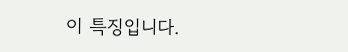이 특징입니다.